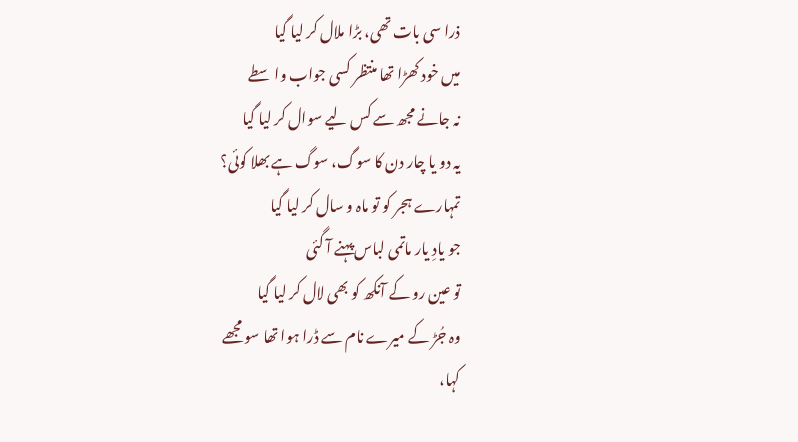ذرا سی بات تھی، بڑا ملال کر لیا گیا
میں خود کھڑا تھا منتظر کسی جواب واسطے
نہ جانے مجھ سے کس لیے سوال کر لیا گیا
یہ دو یا چار دن کا سوگ، سوگ ہے بھلا کوئی؟
تمہارے ہجر کو تو ماہ و سال کر لیا گیا
جو یادِ یار ماتمی لباس پہنے آ گئی
تو عین رو کے آنکھ کو بھی لال کر لیا گیا
وہ جُڑ کے میرے نام سے ڈرا ہوا تھا سو مجھے
کہا،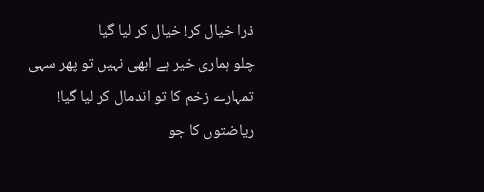ذرا خیال کر! خیال کر لیا گیا
چلو ہماری خیر ہے ابھی نہیں تو پھر سہی
تمہارے زخم کا تو اندمال کر لیا گیا!
ریاضتوں کا جو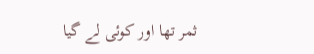ثمر تھا اور کوئی لے گیا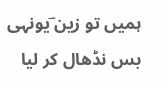ہمیں تو زین ؔیونہی بس نڈھال کر لیا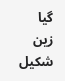گیا
زین شکیل